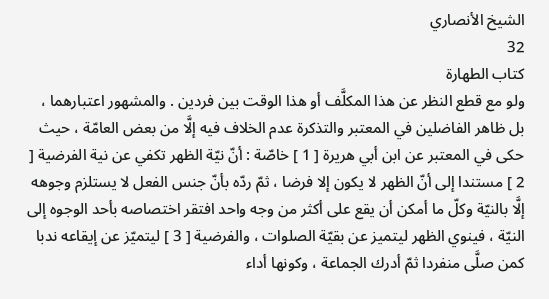الشيخ الأنصاري
32
كتاب الطهارة
ولو مع قطع النظر عن هذا المكلَّف أو هذا الوقت بين فردين . والمشهور اعتبارهما ، بل ظاهر الفاضلين في المعتبر والتذكرة عدم الخلاف فيه إلَّا من بعض العامّة ، حيث حكى في المعتبر عن ابن أبي هريرة [ 1 ] خاصّة : أنّ نيّة الظهر تكفي عن نية الفرضية [ 2 ] مستندا إلى أنّ الظهر لا يكون إلا فرضا ، ثمّ ردّه بأنّ جنس الفعل لا يستلزم وجوهه إلَّا بالنيّة وكلّ ما أمكن أن يقع على أكثر من وجه واحد افتقر اختصاصه بأحد الوجوه إلى النيّة ، فينوي الظهر ليتميز عن بقيّة الصلوات ، والفرضية [ 3 ] ليتميّز عن إيقاعه ندبا كمن صلَّى منفردا ثمّ أدرك الجماعة ، وكونها أداء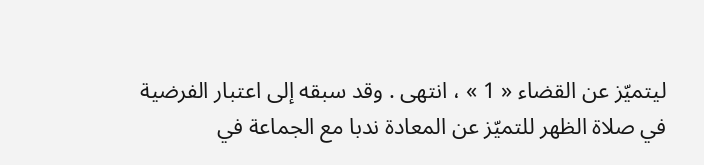ليتميّز عن القضاء « 1 » ، انتهى . وقد سبقه إلى اعتبار الفرضية في صلاة الظهر للتميّز عن المعادة ندبا مع الجماعة في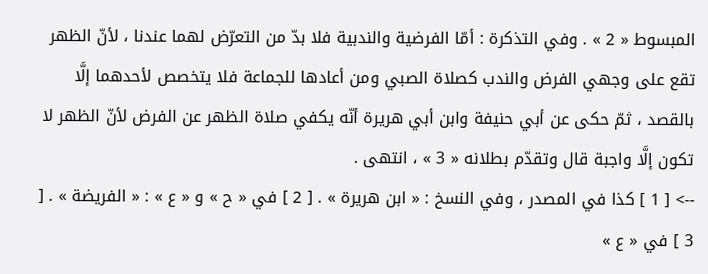المبسوط « 2 » . وفي التذكرة : أمّا الفرضية والندبية فلا بدّ من التعرّض لهما عندنا ، لأنّ الظهر تقع على وجهي الفرض والندب كصلاة الصبي ومن أعادها للجماعة فلا يتخصص لأحدهما إلَّا بالقصد ، ثمّ حكى عن أبي حنيفة وابن أبي هريرة أنّه يكفي صلاة الظهر عن الفرض لأنّ الظهر لا تكون إلَّا واجبة قال وتقدّم بطلانه « 3 » ، انتهى .
--> [ 1 ] كذا في المصدر ، وفي النسخ : « ابن هريرة » . [ 2 ] في « ح » و « ع » : « الفريضة » . [ 3 ] في « ع »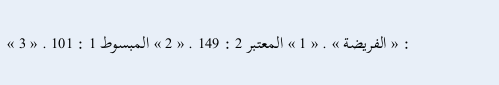: « الفريضة » . « 1 » المعتبر 2 : 149 . « 2 » المبسوط 1 : 101 . « 3 »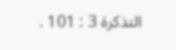التذكرة 3 : 101 .